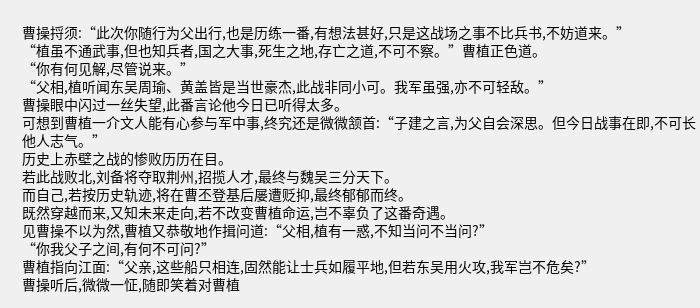曹操捋须:“此次你随行为父出行,也是历练一番,有想法甚好,只是这战场之事不比兵书,不妨道来。”
“植虽不通武事,但也知兵者,国之大事,死生之地,存亡之道,不可不察。”曹植正色道。
“你有何见解,尽管说来。”
“父相,植听闻东吴周瑜、黄盖皆是当世豪杰,此战非同小可。我军虽强,亦不可轻敌。”
曹操眼中闪过一丝失望,此番言论他今日已听得太多。
可想到曹植一介文人能有心参与军中事,终究还是微微颔首:“子建之言,为父自会深思。但今日战事在即,不可长他人志气。”
历史上赤壁之战的惨败历历在目。
若此战败北,刘备将夺取荆州,招揽人才,最终与魏吴三分天下。
而自己,若按历史轨迹,将在曹丕登基后屡遭贬抑,最终郁郁而终。
既然穿越而来,又知未来走向,若不改变曹植命运,岂不辜负了这番奇遇。
见曹操不以为然,曹植又恭敬地作揖问道:“父相,植有一惑,不知当问不当问?”
“你我父子之间,有何不可问?”
曹植指向江面:“父亲,这些船只相连,固然能让士兵如履平地,但若东吴用火攻,我军岂不危矣?”
曹操听后,微微一怔,随即笑着对曹植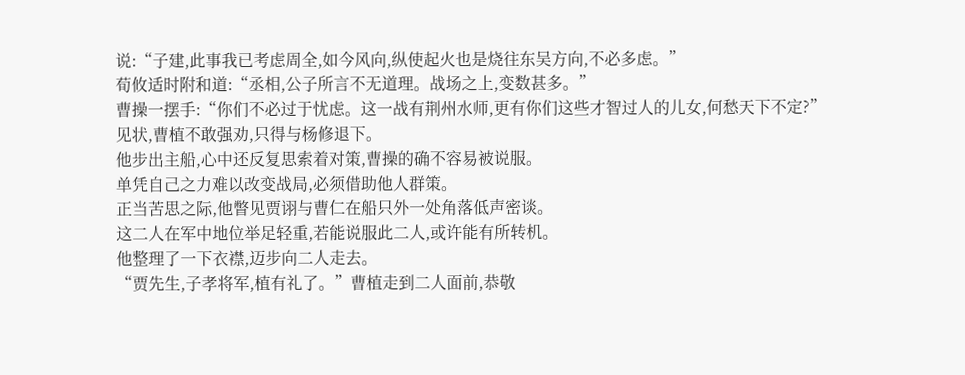说:“子建,此事我已考虑周全,如今风向,纵使起火也是烧往东吴方向,不必多虑。”
荀攸适时附和道:“丞相,公子所言不无道理。战场之上,变数甚多。”
曹操一摆手:“你们不必过于忧虑。这一战有荆州水师,更有你们这些才智过人的儿女,何愁天下不定?”
见状,曹植不敢强劝,只得与杨修退下。
他步出主船,心中还反复思索着对策,曹操的确不容易被说服。
单凭自己之力难以改变战局,必须借助他人群策。
正当苦思之际,他瞥见贾诩与曹仁在船只外一处角落低声密谈。
这二人在军中地位举足轻重,若能说服此二人,或许能有所转机。
他整理了一下衣襟,迈步向二人走去。
“贾先生,子孝将军,植有礼了。”曹植走到二人面前,恭敬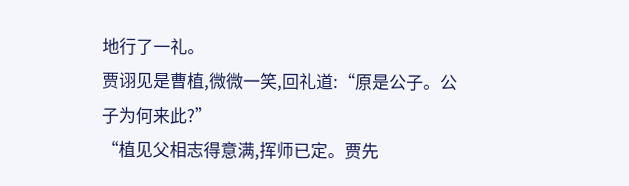地行了一礼。
贾诩见是曹植,微微一笑,回礼道:“原是公子。公子为何来此?”
“植见父相志得意满,挥师已定。贾先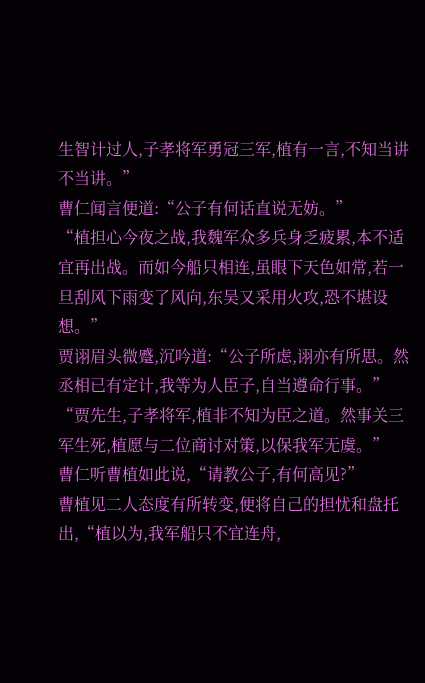生智计过人,子孝将军勇冠三军,植有一言,不知当讲不当讲。”
曹仁闻言便道:“公子有何话直说无妨。”
“植担心今夜之战,我魏军众多兵身乏疲累,本不适宜再出战。而如今船只相连,虽眼下天色如常,若一旦刮风下雨变了风向,东吴又采用火攻,恐不堪设想。”
贾诩眉头微蹙,沉吟道:“公子所虑,诩亦有所思。然丞相已有定计,我等为人臣子,自当遵命行事。”
“贾先生,子孝将军,植非不知为臣之道。然事关三军生死,植愿与二位商讨对策,以保我军无虞。”
曹仁听曹植如此说,“请教公子,有何高见?”
曹植见二人态度有所转变,便将自己的担忧和盘托出,“植以为,我军船只不宜连舟,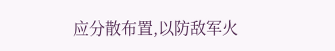应分散布置,以防敌军火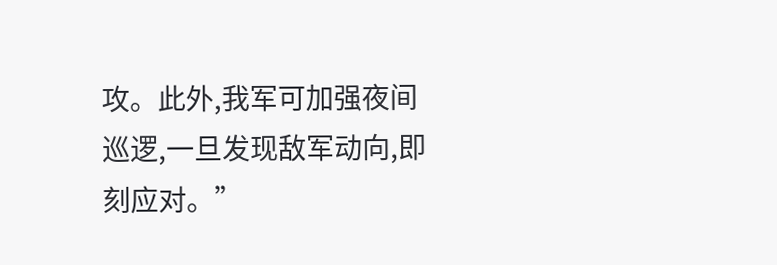攻。此外,我军可加强夜间巡逻,一旦发现敌军动向,即刻应对。”